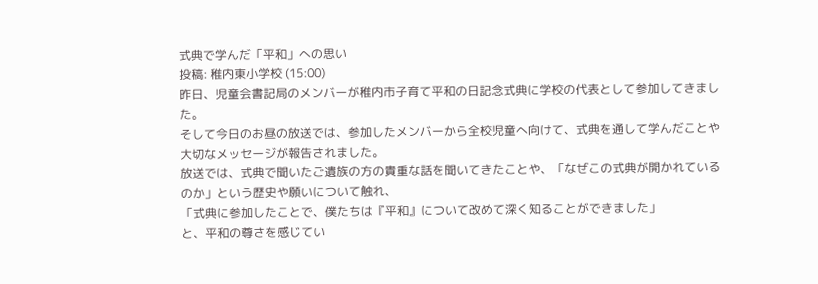式典で学んだ「平和」への思い
投稿: 稚内東小学校 (15:00)
昨日、児童会書記局のメンバーが稚内市子育て平和の日記念式典に学校の代表として参加してきました。
そして今日のお昼の放送では、参加したメンバーから全校児童へ向けて、式典を通して学んだことや大切なメッセージが報告されました。
放送では、式典で聞いたご遺族の方の貴重な話を聞いてきたことや、「なぜこの式典が開かれているのか」という歴史や願いについて触れ、
「式典に参加したことで、僕たちは『平和』について改めて深く知ることができました」
と、平和の尊さを感じてい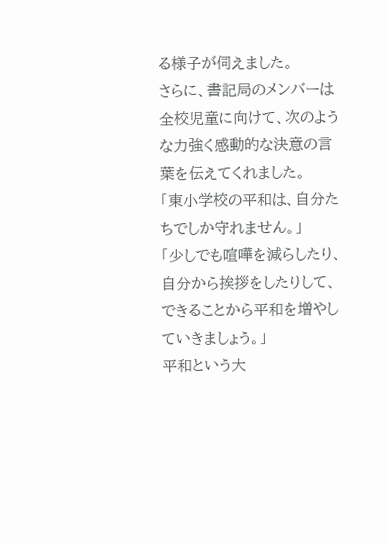る様子が伺えました。
さらに、書記局のメンバーは全校児童に向けて、次のような力強く感動的な決意の言葉を伝えてくれました。
「東小学校の平和は、自分たちでしか守れません。」
「少しでも喧嘩を減らしたり、自分から挨拶をしたりして、できることから平和を増やしていきましょう。」
平和という大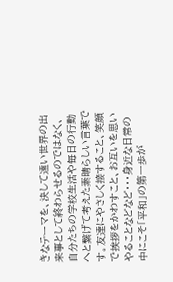きなテーマを、決して遠い世界の出来事として終わらせるのではなく、自分たちの学校生活や毎日の行動へと繋げて考えた素晴らしい言葉です。友達にやさしく接すること、笑顔で挨拶をかわすこと、お互いを思いやることなどなど・・・身近な日常の中にこそ「平和」の第一歩が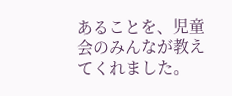あることを、児童会のみんなが教えてくれました。